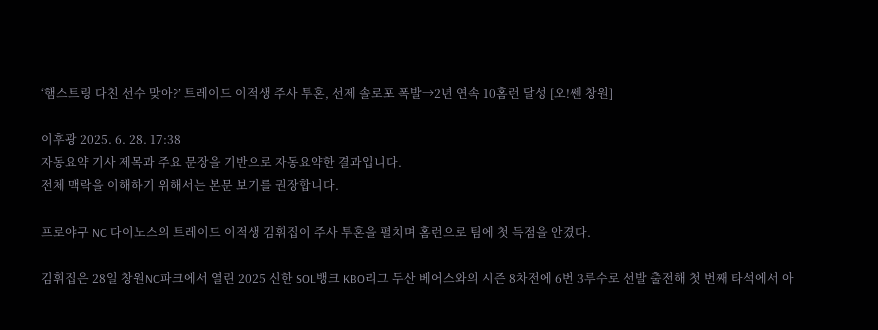‘햄스트링 다친 선수 맞아?’ 트레이드 이적생 주사 투혼, 선제 솔로포 폭발→2년 연속 10홈런 달성 [오!쎈 창원]

이후광 2025. 6. 28. 17:38
자동요약 기사 제목과 주요 문장을 기반으로 자동요약한 결과입니다.
전체 맥락을 이해하기 위해서는 본문 보기를 권장합니다.

프로야구 NC 다이노스의 트레이드 이적생 김휘집이 주사 투혼을 펼치며 홈런으로 팀에 첫 득점을 안겼다.

김휘집은 28일 창원NC파크에서 열린 2025 신한 SOL뱅크 KBO리그 두산 베어스와의 시즌 8차전에 6번 3루수로 선발 출전해 첫 번째 타석에서 아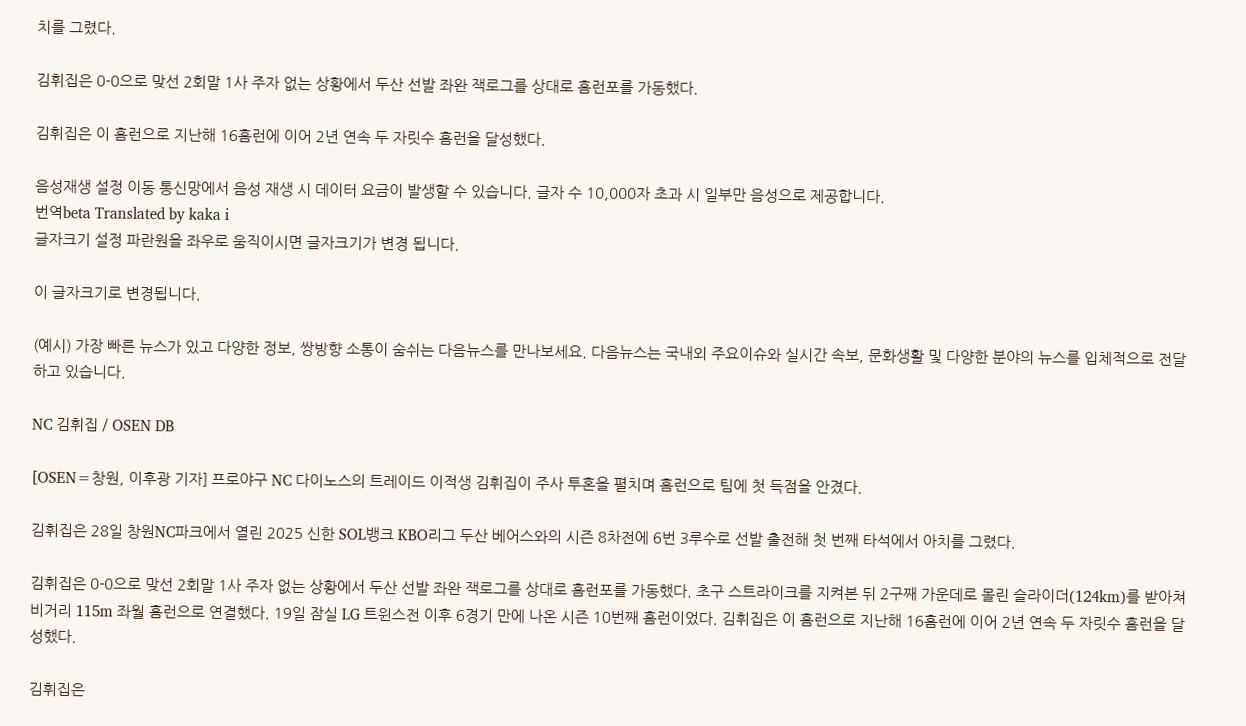치를 그렸다.

김휘집은 0-0으로 맞선 2회말 1사 주자 없는 상황에서 두산 선발 좌완 잭로그를 상대로 홈런포를 가동했다.

김휘집은 이 홈런으로 지난해 16홈런에 이어 2년 연속 두 자릿수 홈런을 달성했다.

음성재생 설정 이동 통신망에서 음성 재생 시 데이터 요금이 발생할 수 있습니다. 글자 수 10,000자 초과 시 일부만 음성으로 제공합니다.
번역beta Translated by kaka i
글자크기 설정 파란원을 좌우로 움직이시면 글자크기가 변경 됩니다.

이 글자크기로 변경됩니다.

(예시) 가장 빠른 뉴스가 있고 다양한 정보, 쌍방향 소통이 숨쉬는 다음뉴스를 만나보세요. 다음뉴스는 국내외 주요이슈와 실시간 속보, 문화생활 및 다양한 분야의 뉴스를 입체적으로 전달하고 있습니다.

NC 김휘집 / OSEN DB

[OSEN=창원, 이후광 기자] 프로야구 NC 다이노스의 트레이드 이적생 김휘집이 주사 투혼을 펼치며 홈런으로 팀에 첫 득점을 안겼다.

김휘집은 28일 창원NC파크에서 열린 2025 신한 SOL뱅크 KBO리그 두산 베어스와의 시즌 8차전에 6번 3루수로 선발 출전해 첫 번째 타석에서 아치를 그렸다.

김휘집은 0-0으로 맞선 2회말 1사 주자 없는 상황에서 두산 선발 좌완 잭로그를 상대로 홈런포를 가동했다. 초구 스트라이크를 지켜본 뒤 2구째 가운데로 몰린 슬라이더(124km)를 받아쳐 비거리 115m 좌월 홈런으로 연결했다. 19일 잠실 LG 트윈스전 이후 6경기 만에 나온 시즌 10번째 홈런이었다. 김휘집은 이 홈런으로 지난해 16홈런에 이어 2년 연속 두 자릿수 홈런을 달성했다.

김휘집은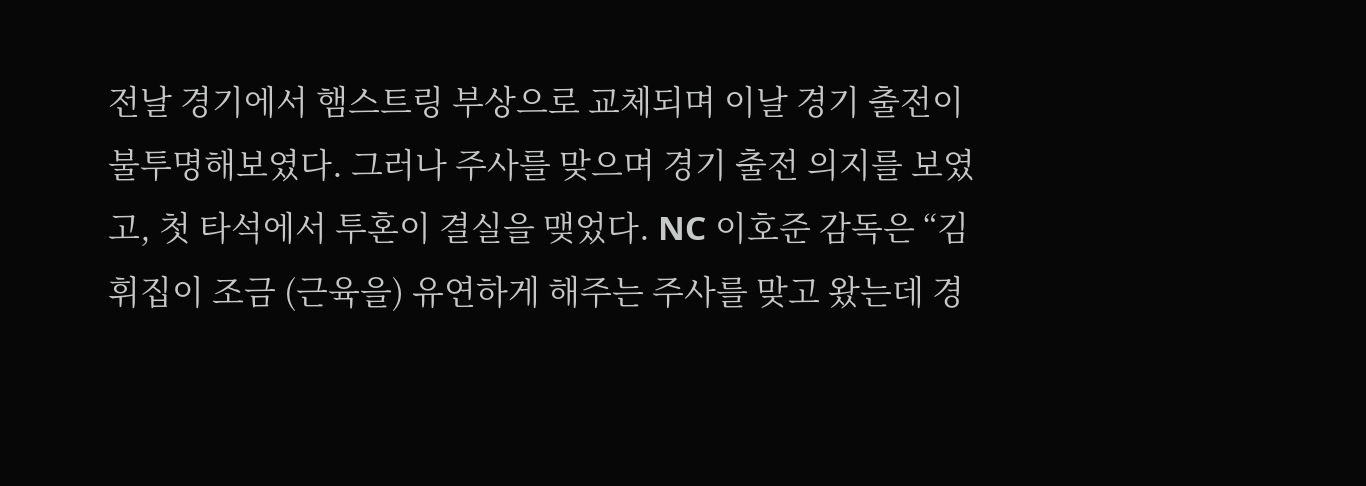전날 경기에서 햄스트링 부상으로 교체되며 이날 경기 출전이 불투명해보였다. 그러나 주사를 맞으며 경기 출전 의지를 보였고, 첫 타석에서 투혼이 결실을 맺었다. NC 이호준 감독은 “김휘집이 조금 (근육을) 유연하게 해주는 주사를 맞고 왔는데 경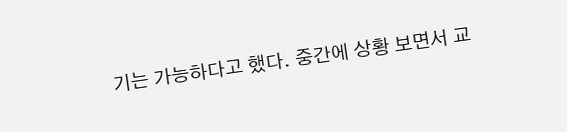기는 가능하다고 했다. 중간에 상황 보면서 교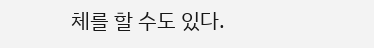체를 할 수도 있다.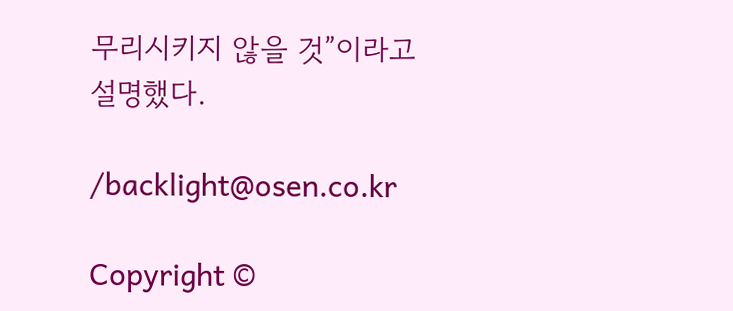무리시키지 않을 것”이라고 설명했다.

/backlight@osen.co.kr

Copyright ©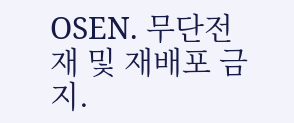OSEN. 무단전재 및 재배포 금지.